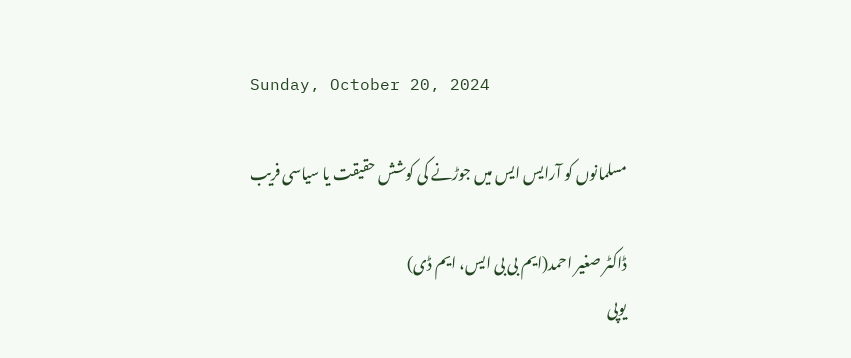Sunday, October 20, 2024

مسلمانوں کو آرایس ایس میں جوڑنے کی کوشش حقیقت یا سیاسی فریب

ڈاکٹر صغیر احمد(ایم بی بی ایس، ایم ڈی)
یوپی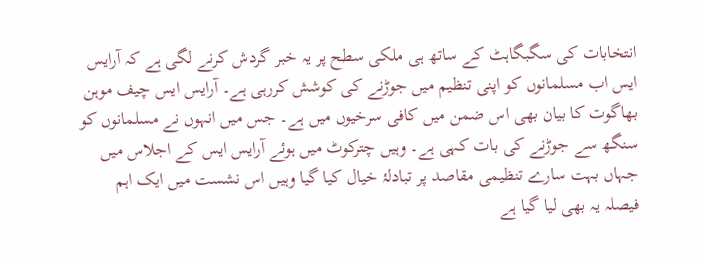انتخابات کی سگبگاہٹ کے ساتھ ہی ملکی سطح پر یہ خبر گردش کرنے لگی ہے کہ آرایس ایس اب مسلمانوں کو اپنی تنظیم میں جوڑنے کی کوشش کررہی ہے۔ آرایس ایس چیف موہن بھاگوت کا بیان بھی اس ضمن میں کافی سرخیوں میں ہے۔ جس میں انہوں نے مسلمانوں کو سنگھ سے جوڑنے کی بات کہی ہے۔ وہیں چترکوٹ میں ہوئے آرایس ایس کے اجلاس میں جہاں بہت سارے تنظیمی مقاصد پر تبادلۂ خیال کیا گیا وہیں اس نشست میں ایک اہم فیصلہ یہ بھی لیا گیا ہے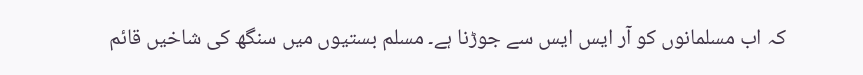کہ اب مسلمانوں کو آر ایس ایس سے جوڑنا ہے۔ مسلم بستیوں میں سنگھ کی شاخیں قائم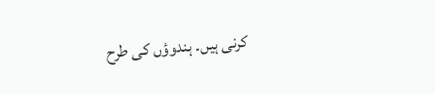کرنی ہیں۔ ہندوؤں کی طرح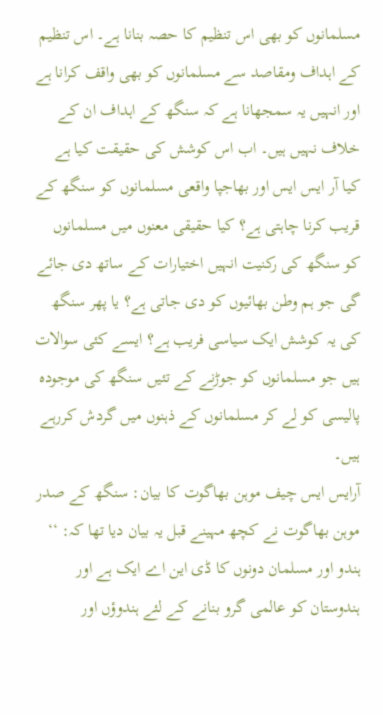مسلمانوں کو بھی اس تنظیم کا حصہ بنانا ہے۔ اس تنظیم کے اہداف ومقاصد سے مسلمانوں کو بھی واقف کرانا ہے اور انہیں یہ سمجھانا ہے کہ سنگھ کے اہداف ان کے خلاف نہیں ہیں۔ اب اس کوشش کی حقیقت کیا ہے کیا آر ایس ایس اور بھاجپا واقعی مسلمانوں کو سنگھ کے قریب کرنا چاہتی ہے؟ کیا حقیقی معنوں میں مسلمانوں کو سنگھ کی رکنیت انہیں اختیارات کے ساتھ دی جائے گی جو ہم وطن بھائیوں کو دی جاتی ہے؟ یا پھر سنگھ کی یہ کوشش ایک سیاسی فریب ہے؟ ایسے کئی سوالات ہیں جو مسلمانوں کو جوڑنے کے تئیں سنگھ کی موجودہ پالیسی کو لے کر مسلمانوں کے ذہنوں میں گردش کررہے ہیں۔
آرایس ایس چیف موہن بھاگوت کا بیان: سنگھ کے صدر موہن بھاگوت نے کچھ مہینے قبل یہ بیان دیا تھا کہ: ‘‘ ہندو اور مسلمان دونوں کا ڈی این اے ایک ہے اور ہندوستان کو عالمی گرو بنانے کے لئے ہندوؤں اور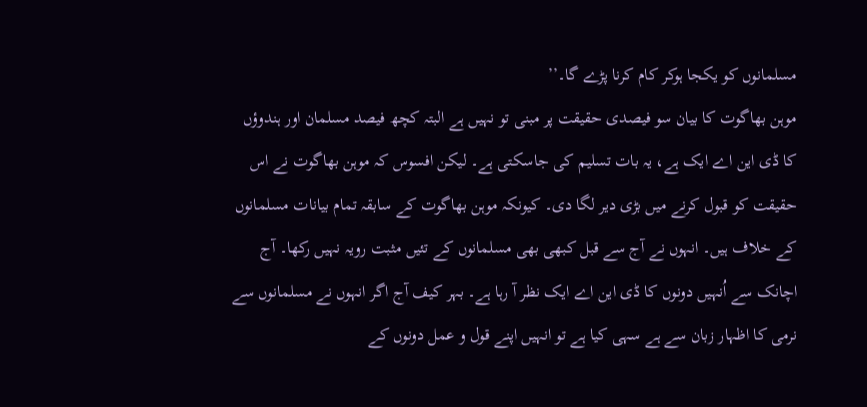مسلمانوں کو یکجا ہوکر کام کرنا پڑے گا۔’’
موہن بھاگوت کا بیان سو فیصدی حقیقت پر مبنی تو نہیں ہے البتہ کچھ فیصد مسلمان اور ہندوؤں کا ڈی این اے ایک ہے، یہ بات تسلیم کی جاسکتی ہے۔ لیکن افسوس کہ موہن بھاگوت نے اس حقیقت کو قبول کرنے میں بڑی دیر لگا دی۔ کیونکہ موہن بھاگوت کے سابقہ تمام بیانات مسلمانوں کے خلاف ہیں۔ انہوں نے آج سے قبل کبھی بھی مسلمانوں کے تئیں مثبت رویہ نہیں رکھا۔ آج اچانک سے اُنہیں دونوں کا ڈی این اے ایک نظر آ رہا ہے۔ بہر کیف آج اگر انہوں نے مسلمانوں سے نرمی کا اظہار زبان سے ہے سہی کیا ہے تو انہیں اپنے قول و عمل دونوں کے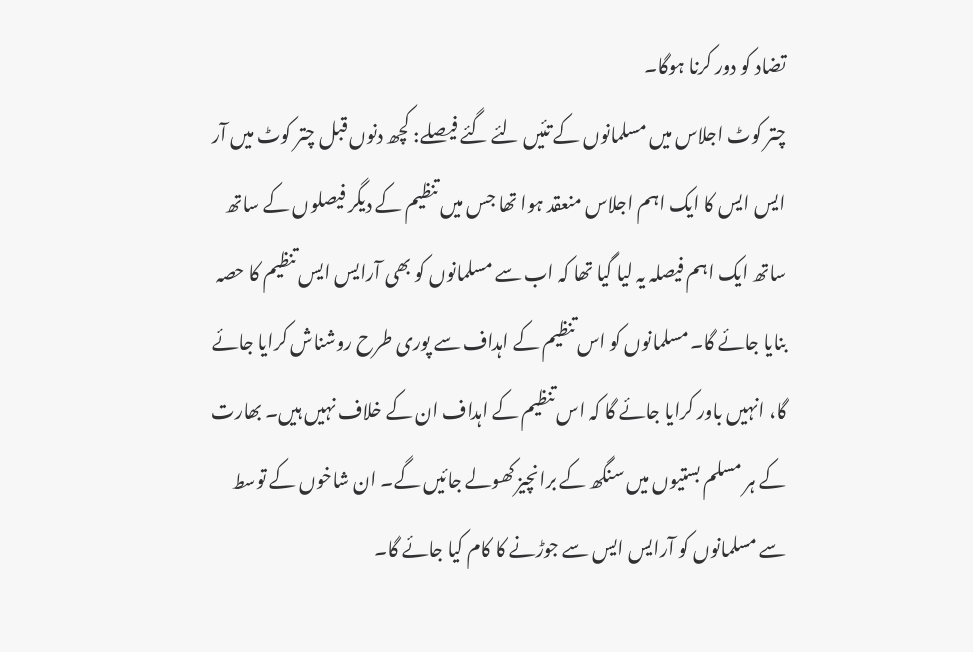تضاد کو دور کرنا ہوگا۔
چتر کوٹ اجلاس میں مسلمانوں کے تئیں لئے گئے فیصلے: کچھ دنوں قبل چتر کوٹ میں آر ایس ایس کا ایک اہم اجلاس منعقد ہوا تھا جس میں تنظیم کے دیگر فیصلوں کے ساتھ ساتھ ایک اہم فیصلہ یہ لیا گیا تھا کہ اب سے مسلمانوں کو بھی آرایس ایس تنظیم کا حصہ بنایا جائے گا۔ مسلمانوں کو اس تنظیم کے اہداف سے پوری طرح روشناش کرایا جائے گا، انہیں باور کرایا جائے گا کہ اس تنظیم کے اہداف ان کے خلاف نہیں ہیں۔ بھارت کے ہر مسلم بستیوں میں سنگھ کے برانچیز کھولے جائیں گے۔ ان شاخوں کے توسط سے مسلمانوں کو آرایس ایس سے جوڑنے کا کام کیا جائے گا۔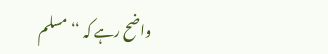واضح رہے کہ ‘‘مسلم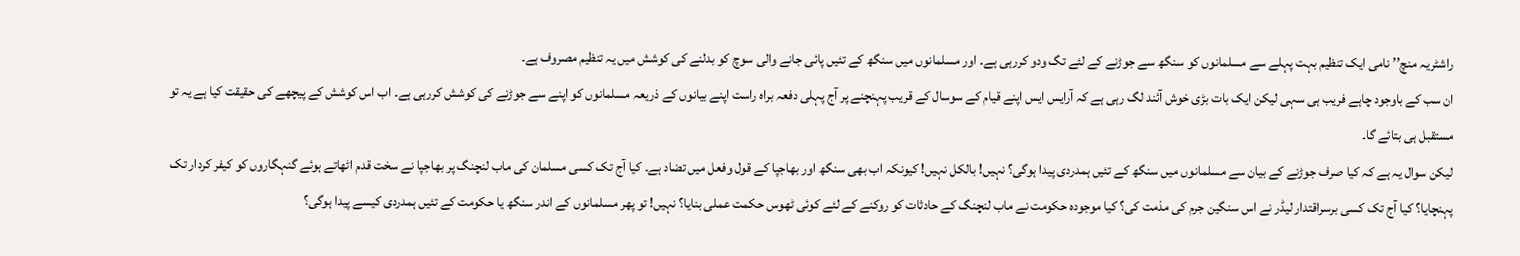راشٹریہ منچ’’ نامی ایک تنظیم بہت پہلے سے مسلمانوں کو سنگھ سے جوڑنے کے لئے تگ ودو کررہی ہے۔ اور مسلمانوں میں سنگھ کے تئیں پائی جانے والی سوچ کو بدلنے کی کوشش میں یہ تنظیم مصروف ہے۔
ان سب کے باوجود چاہے فریب ہی سہی لیکن ایک بات بڑی خوش آئند لگ رہی ہے کہ آرایس ایس اپنے قیام کے سوسال کے قریب پہنچنے پر آج پہلی دفعہ براہ راست اپنے بیانوں کے ذریعہ مسلمانوں کو اپنے سے جوڑنے کی کوشش کررہی ہے۔ اب اس کوشش کے پیچھے کی حقیقت کیا ہے یہ تو مستقبل ہی بتائے گا۔
لیکن سوال یہ ہے کہ کیا صرف جوڑنے کے بیان سے مسلمانوں میں سنگھ کے تئیں ہمدردی پیدا ہوگی؟ نہیں! بالکل نہیں! کیونکہ اب بھی سنگھ اور بھاجپا کے قول وفعل میں تضاد ہے۔ کیا آج تک کسی مسلمان کی ماب لنچنگ پر بھاجپا نے سخت قدم اٹھاتے ہوئے گنہگاروں کو کیفر کردار تک پہنچایا؟ کیا آج تک کسی برسراقتدار لیڈر نے اس سنگین جرم کی مذمت کی؟ کیا موجودہ حکومت نے ماب لنچنگ کے حادثات کو روکنے کے لئے کوئی ٹھوس حکمت عملی بنایا؟ نہیں! تو پھر مسلمانوں کے اندر سنگھ یا حکومت کے تئیں ہمدردی کیسے پیدا ہوگی؟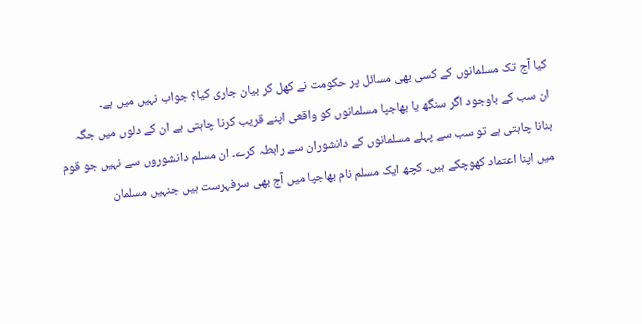کیا آج تک مسلمانوں کے کسی بھی مسائل پر حکومت نے کھل کر بیان جاری کیا؟ جواب نہیں میں ہے۔
ان سب کے باوجود اگر سنگھ یا بھاجپا مسلمانوں کو واقعی اپنے قریب کرنا چاہتی ہے ان کے دلوں میں جگہ بنانا چاہتی ہے تو سب سے پہلے مسلمانوں کے دانشوران سے رابطہ کرے۔ ان مسلم دانشوروں سے نہیں جو قوم میں اپنا اعتماد کھوچکے ہیں۔ کچھ ایک مسلم نام بھاجپا میں آج بھی سرفہرست ہیں جنہیں مسلمان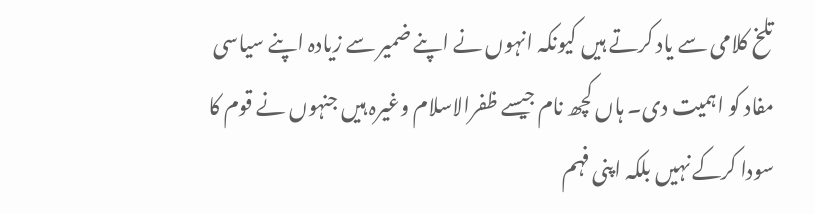تلخ کلامی سے یاد کرتے ہیں کیونکہ انہوں نے اپنے ضمیر سے زیادہ اپنے سیاسی مفاد کو اہمیت دی۔ ہاں کچھ نام جیسے ظفرالاسلام وغیرہ ہیں جنہوں نے قوم کا سودا کرکے نہیں بلکہ اپنی فہم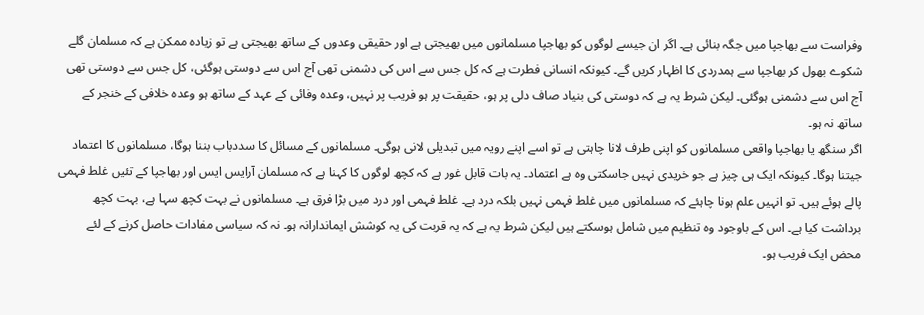وفراست سے بھاجپا میں جگہ بنائی ہے۔ اگر ان جیسے لوگوں کو بھاجپا مسلمانوں میں بھیجتی ہے اور حقیقی وعدوں کے ساتھ بھیجتی ہے تو زیادہ ممکن ہے کہ مسلمان گلے شکوے بھول کر بھاجپا سے ہمدردی کا اظہار کریں گے۔ کیونکہ انسانی فطرت ہے کہ کل جس سے اس کی دشمنی تھی آج اس سے دوستی ہوگئی، کل جس سے دوستی تھی آج اس سے دشمنی ہوگئی۔ لیکن شرط یہ ہے کہ دوستی کی بنیاد صاف دلی پر ہو، حقیقت پر ہو فریب پر نہیں، وعدہ وفائی کے عہد کے ساتھ ہو وعدہ خلافی کے خنجر کے ساتھ نہ ہو۔
اگر سنگھ یا بھاجپا واقعی مسلمانوں کو اپنی طرف لانا چاہتی ہے تو اسے اپنے رویہ میں تبدیلی لانی ہوگی۔ مسلمانوں کے مسائل کا سددباب بننا ہوگا، مسلمانوں کا اعتماد جیتنا ہوگا۔ کیونکہ ایک ہی چیز ہے جو خریدی نہیں جاسکتی وہ ہے اعتماد۔ یہ بات قابل غور ہے کہ کچھ لوگوں کا کہنا ہے کہ مسلمان آرایس ایس اور بھاجپا کے تئیں غلط فہمی پالے ہوئے ہیں۔ تو انہیں علم ہونا چاہئے کہ مسلمانوں میں غلط فہمی نہیں بلکہ درد ہے۔ غلط فہمی اور درد میں بڑا فرق ہے۔ مسلمانوں نے بہت کچھ سہا ہے، بہت کچھ برداشت کیا ہے۔ اس کے باوجود وہ تنظیم میں شامل ہوسکتے ہیں لیکن شرط یہ ہے کہ یہ قربت کی یہ کوشش ایماندارانہ ہو۔ نہ کہ سیاسی مفادات حاصل کرنے کے لئے محض ایک فریب ہو۔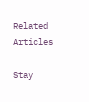Related Articles

Stay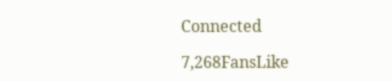Connected

7,268FansLike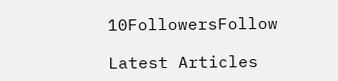10FollowersFollow

Latest Articles